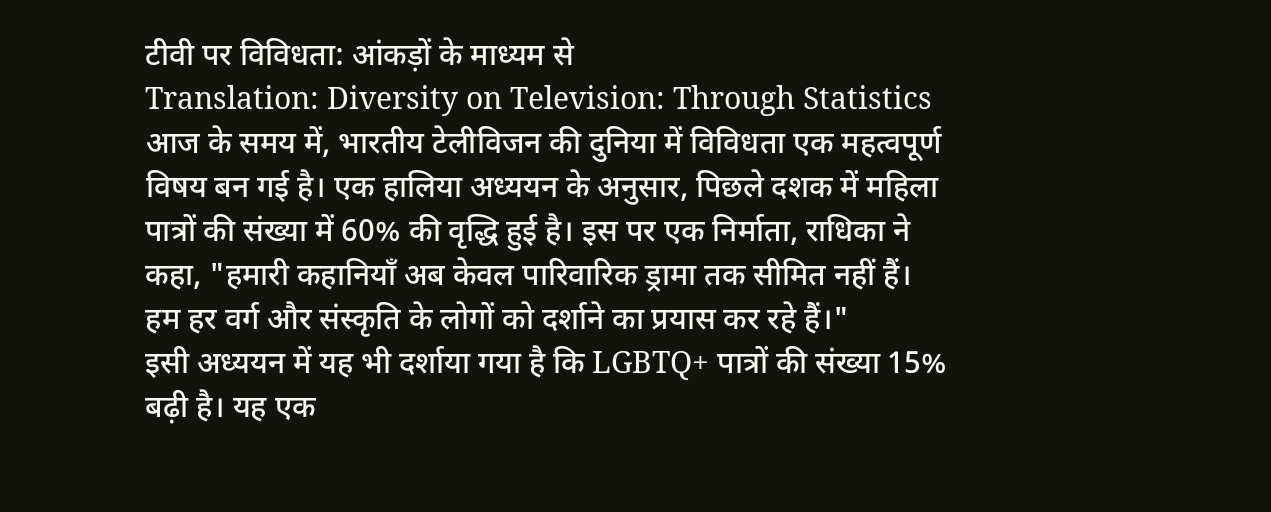टीवी पर विविधता: आंकड़ों के माध्यम से
Translation: Diversity on Television: Through Statistics
आज के समय में, भारतीय टेलीविजन की दुनिया में विविधता एक महत्वपूर्ण विषय बन गई है। एक हालिया अध्ययन के अनुसार, पिछले दशक में महिला पात्रों की संख्या में 60% की वृद्धि हुई है। इस पर एक निर्माता, राधिका ने कहा, "हमारी कहानियाँ अब केवल पारिवारिक ड्रामा तक सीमित नहीं हैं। हम हर वर्ग और संस्कृति के लोगों को दर्शाने का प्रयास कर रहे हैं।"
इसी अध्ययन में यह भी दर्शाया गया है कि LGBTQ+ पात्रों की संख्या 15% बढ़ी है। यह एक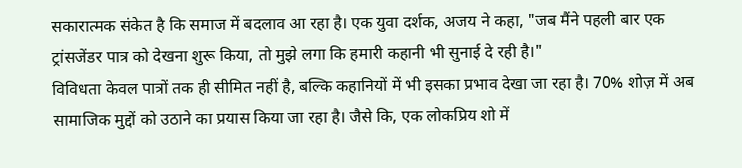सकारात्मक संकेत है कि समाज में बदलाव आ रहा है। एक युवा दर्शक, अजय ने कहा, "जब मैंने पहली बार एक ट्रांसजेंडर पात्र को देखना शुरू किया, तो मुझे लगा कि हमारी कहानी भी सुनाई दे रही है।"
विविधता केवल पात्रों तक ही सीमित नहीं है, बल्कि कहानियों में भी इसका प्रभाव देखा जा रहा है। 70% शोज़ में अब सामाजिक मुद्दों को उठाने का प्रयास किया जा रहा है। जैसे कि, एक लोकप्रिय शो में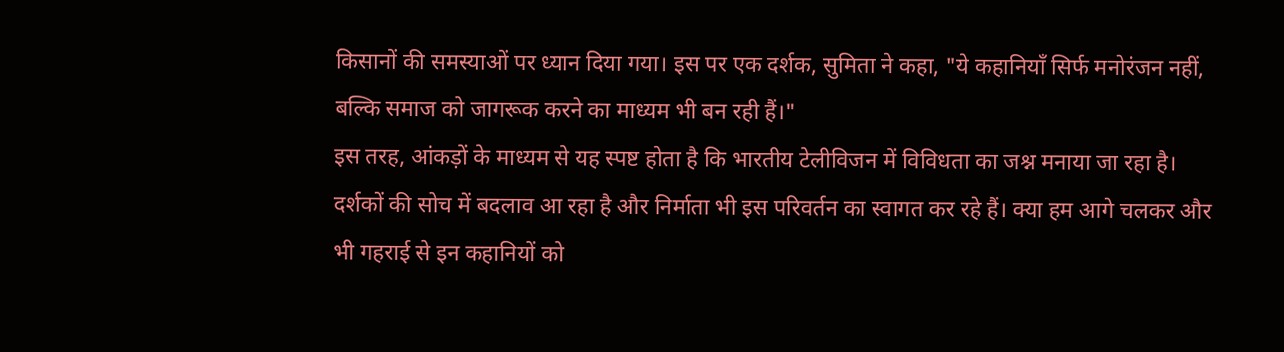किसानों की समस्याओं पर ध्यान दिया गया। इस पर एक दर्शक, सुमिता ने कहा, "ये कहानियाँ सिर्फ मनोरंजन नहीं, बल्कि समाज को जागरूक करने का माध्यम भी बन रही हैं।"
इस तरह, आंकड़ों के माध्यम से यह स्पष्ट होता है कि भारतीय टेलीविजन में विविधता का जश्न मनाया जा रहा है। दर्शकों की सोच में बदलाव आ रहा है और निर्माता भी इस परिवर्तन का स्वागत कर रहे हैं। क्या हम आगे चलकर और भी गहराई से इन कहानियों को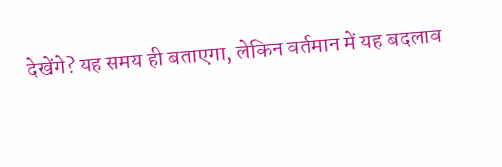देखेंगे? यह समय ही बताएगा, लेकिन वर्तमान में यह बदलाव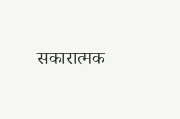सकारात्मक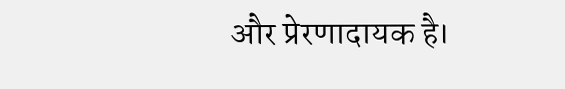और प्रेरणादायक है।